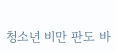청소년 비만 판도 바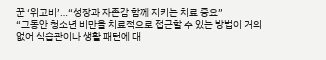꾼 ‘위고비’…“성장과 자존감 함께 지키는 치료 중요”
“그동안 청소년 비만을 치료적으로 접근할 수 있는 방법이 거의 없어 식습관이나 생활 패턴에 대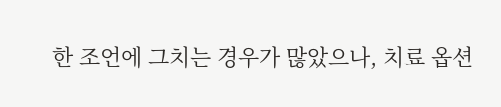한 조언에 그치는 경우가 많았으나, 치료 옵션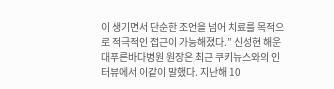이 생기면서 단순한 조언을 넘어 치료를 목적으로 적극적인 접근이 가능해졌다.” 신성현 해운대푸른바다병원 원장은 최근 쿠키뉴스와의 인터뷰에서 이같이 말했다. 지난해 10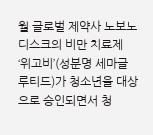월 글로벌 제약사 노보노디스크의 비만 치료제 ‘위고비’(성분명 세마글루티드)가 청소년을 대상으로 승인되면서 청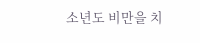소년도 비만을 치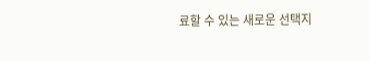료할 수 있는 새로운 선택지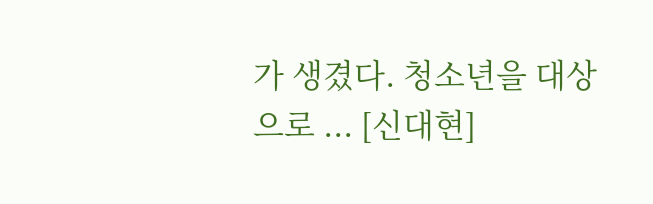가 생겼다. 청소년을 대상으로 ... [신대현]